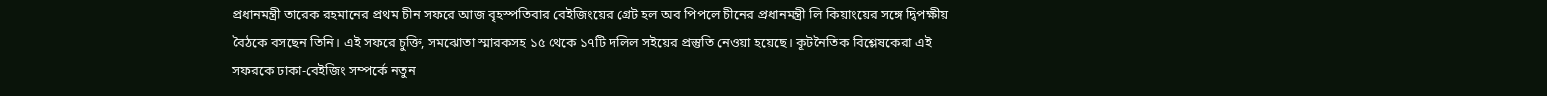প্রধানমন্ত্রী তারেক রহমানের প্রথম চীন সফরে আজ বৃহস্পতিবার বেইজিংয়ের গ্রেট হল অব পিপলে চীনের প্রধানমন্ত্রী লি কিয়াংয়ের সঙ্গে দ্বিপক্ষীয় বৈঠকে বসছেন তিনি। এই সফরে চুক্তি, সমঝোতা স্মারকসহ ১৫ থেকে ১৭টি দলিল সইয়ের প্রস্তুতি নেওয়া হয়েছে। কূটনৈতিক বিশ্লেষকেরা এই সফরকে ঢাকা-বেইজিং সম্পর্কে নতুন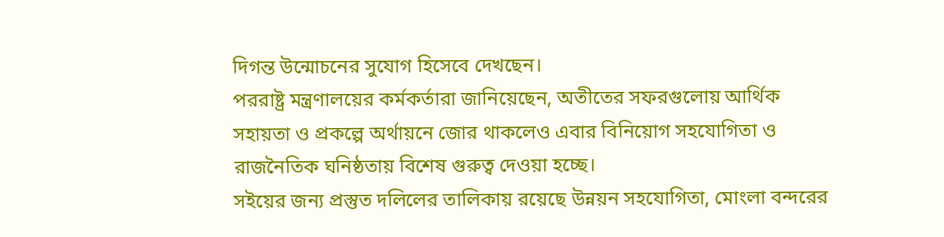দিগন্ত উন্মোচনের সুযোগ হিসেবে দেখছেন।
পররাষ্ট্র মন্ত্রণালয়ের কর্মকর্তারা জানিয়েছেন, অতীতের সফরগুলোয় আর্থিক সহায়তা ও প্রকল্পে অর্থায়নে জোর থাকলেও এবার বিনিয়োগ সহযোগিতা ও রাজনৈতিক ঘনিষ্ঠতায় বিশেষ গুরুত্ব দেওয়া হচ্ছে।
সইয়ের জন্য প্রস্তুত দলিলের তালিকায় রয়েছে উন্নয়ন সহযোগিতা, মোংলা বন্দরের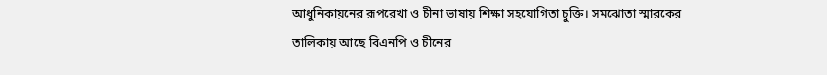আধুনিকায়নের রূপরেখা ও চীনা ভাষায় শিক্ষা সহযোগিতা চুক্তি। সমঝোতা স্মারকের তালিকায় আছে বিএনপি ও চীনের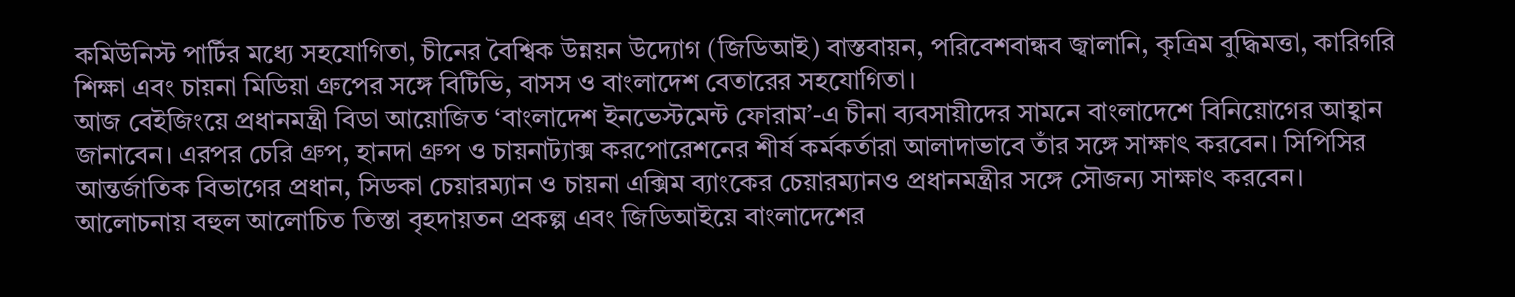কমিউনিস্ট পার্টির মধ্যে সহযোগিতা, চীনের বৈশ্বিক উন্নয়ন উদ্যোগ (জিডিআই) বাস্তবায়ন, পরিবেশবান্ধব জ্বালানি, কৃত্রিম বুদ্ধিমত্তা, কারিগরি শিক্ষা এবং চায়না মিডিয়া গ্রুপের সঙ্গে বিটিভি, বাসস ও বাংলাদেশ বেতারের সহযোগিতা।
আজ বেইজিংয়ে প্রধানমন্ত্রী বিডা আয়োজিত ‘বাংলাদেশ ইনভেস্টমেন্ট ফোরাম’-এ চীনা ব্যবসায়ীদের সামনে বাংলাদেশে বিনিয়োগের আহ্বান জানাবেন। এরপর চেরি গ্রুপ, হানদা গ্রুপ ও চায়নাট্যাক্স করপোরেশনের শীর্ষ কর্মকর্তারা আলাদাভাবে তাঁর সঙ্গে সাক্ষাৎ করবেন। সিপিসির আন্তর্জাতিক বিভাগের প্রধান, সিডকা চেয়ারম্যান ও চায়না এক্সিম ব্যাংকের চেয়ারম্যানও প্রধানমন্ত্রীর সঙ্গে সৌজন্য সাক্ষাৎ করবেন।
আলোচনায় বহুল আলোচিত তিস্তা বৃহদায়তন প্রকল্প এবং জিডিআইয়ে বাংলাদেশের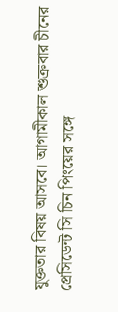যুক্ততার বিষয় আসবে। আগামীকাল শুক্রবার চীনের প্রেসিডেন্ট সি চিন পিংয়ের সঙ্গে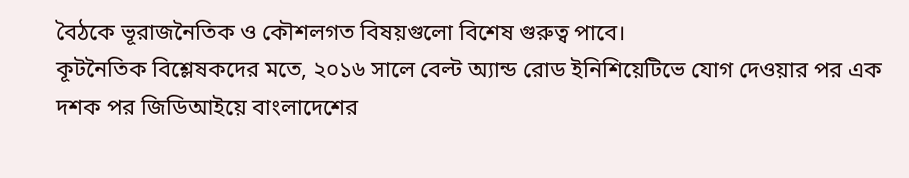বৈঠকে ভূরাজনৈতিক ও কৌশলগত বিষয়গুলো বিশেষ গুরুত্ব পাবে।
কূটনৈতিক বিশ্লেষকদের মতে, ২০১৬ সালে বেল্ট অ্যান্ড রোড ইনিশিয়েটিভে যোগ দেওয়ার পর এক দশক পর জিডিআইয়ে বাংলাদেশের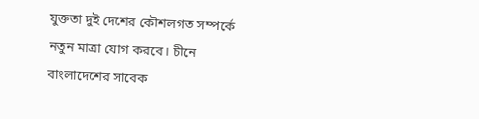যুক্ততা দুই দেশের কৌশলগত সম্পর্কে নতুন মাত্রা যোগ করবে। চীনে বাংলাদেশের সাবেক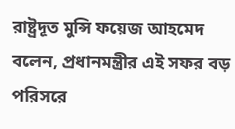রাষ্ট্রদূত মুন্সি ফয়েজ আহমেদ বলেন, প্রধানমন্ত্রীর এই সফর বড় পরিসরে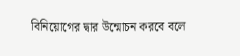বিনিয়োগের দ্বার উন্মোচন করবে বলে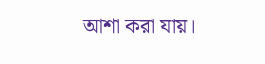আশা করা যায়।